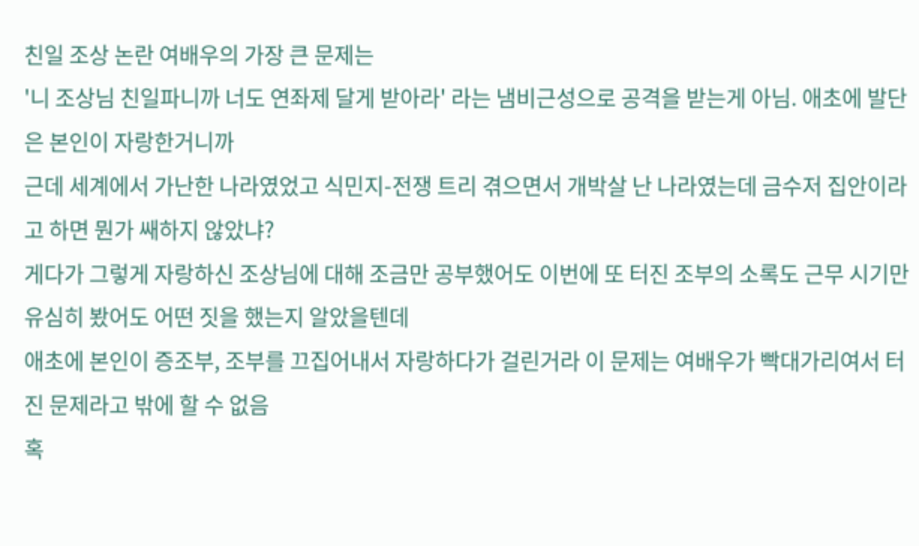친일 조상 논란 여배우의 가장 큰 문제는
'니 조상님 친일파니까 너도 연좌제 달게 받아라' 라는 냄비근성으로 공격을 받는게 아님. 애초에 발단은 본인이 자랑한거니까
근데 세계에서 가난한 나라였었고 식민지-전쟁 트리 겪으면서 개박살 난 나라였는데 금수저 집안이라고 하면 뭔가 쌔하지 않았냐?
게다가 그렇게 자랑하신 조상님에 대해 조금만 공부했어도 이번에 또 터진 조부의 소록도 근무 시기만 유심히 봤어도 어떤 짓을 했는지 알았을텐데
애초에 본인이 증조부, 조부를 끄집어내서 자랑하다가 걸린거라 이 문제는 여배우가 빡대가리여서 터진 문제라고 밖에 할 수 없음
혹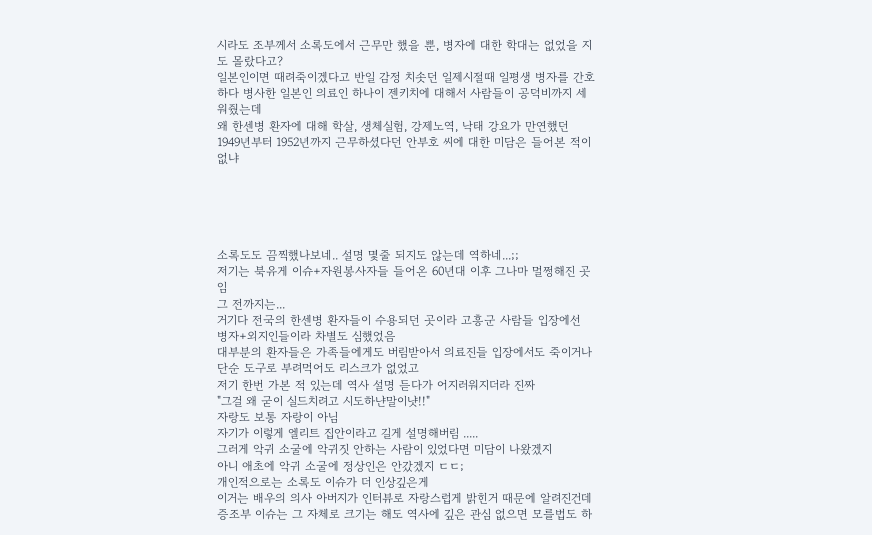시라도 조부께서 소록도에서 근무만 했을 뿐, 병자에 대한 학대는 없었을 지도 몰랐다고?
일본인이면 때려죽이겠다고 반일 감정 치솟던 일제시절때 일평생 병자를 간호하다 병사한 일본인 의료인 하나이 젠키치에 대해서 사람들이 공덕비까지 세워줬는데
왜 한센병 환자에 대해 학살, 생체실험, 강제노역, 낙태 강요가 만연했던 1949년부터 1952년까지 근무하셨다던 안부호 씨에 대한 미담은 들어본 적이 없냐





소록도도 끔찍했나보네.. 설명 몇줄 되지도 않는데 역하네...;;
저기는 북유게 이슈+자원봉사자들 들어온 60년대 이후 그나마 멀쩡해진 곳임
그 전까지는...
거기다 전국의 한센병 환자들이 수용되던 곳이라 고흥군 사람들 입장에선 병자+외지인들이라 차별도 심했었음
대부분의 환자들은 가족들에게도 버림받아서 의료진들 입장에서도 죽이거나 단순 도구로 부려먹어도 리스크가 없었고
저기 한번 가본 적 있는데 역사 설명 듣다가 어지러워지더라 진짜
"그걸 왜 굳이 실드치려고 시도하냔말이냣!!"
자랑도 보통 자랑이 아님
자기가 이렇게 엘리트 집안이라고 길게 설명해버림 .....
그러게 악귀 소굴에 악귀짓 안하는 사람이 있었다면 미담이 나왔겠지
아니 애초에 악귀 소굴에 정상인은 안갔겠지 ㄷㄷ;
개인적으로는 소록도 이슈가 더 인상깊은게
이거는 배우의 의사 아버지가 인터뷰로 자랑스럽게 밝힌거 때문에 알려진건데
증조부 이슈는 그 자체로 크기는 해도 역사에 깊은 관심 없으면 모를법도 하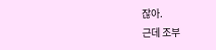잖아.
근데 조부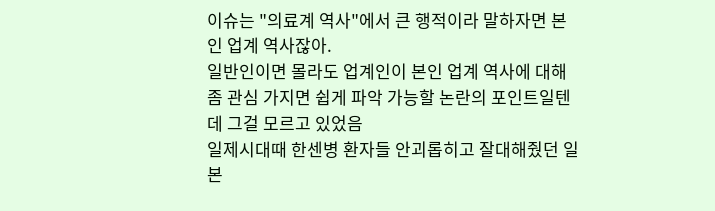이슈는 "의료계 역사"에서 큰 행적이라 말하자면 본인 업계 역사잖아.
일반인이면 몰라도 업계인이 본인 업계 역사에 대해 좀 관심 가지면 쉽게 파악 가능할 논란의 포인트일텐데 그걸 모르고 있었음
일제시대때 한센병 환자들 안괴롭히고 잘대해줬던 일본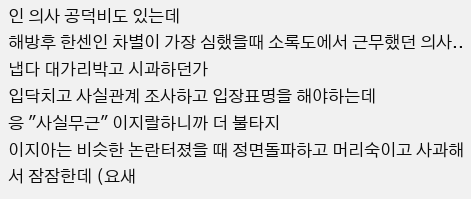인 의사 공덕비도 있는데
해방후 한센인 차별이 가장 심했을때 소록도에서 근무했던 의사..
냅다 대가리박고 시과하던가
입닥치고 사실관계 조사하고 입장표명을 해야하는데
응 "사실무근" 이지랄하니까 더 불타지
이지아는 비슷한 논란터졌을 때 정면돌파하고 머리숙이고 사과해서 잠잠한데 (요새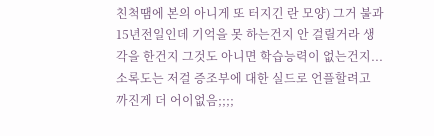친척땜에 본의 아니게 또 터지긴 란 모양) 그거 불과 15년전일인데 기억을 못 하는건지 안 걸릴거라 생각을 한건지 그것도 아니면 학습능력이 없는건지...
소록도는 저걸 증조부에 대한 실드로 언플할려고 까진게 더 어이없음;;;;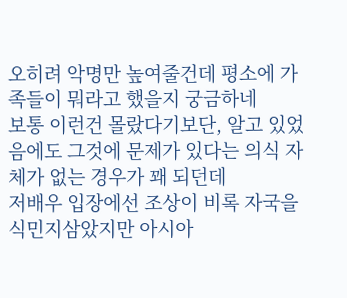오히려 악명만 높여줄건데 평소에 가족들이 뭐라고 했을지 궁금하네
보통 이런건 몰랐다기보단, 알고 있었음에도 그것에 문제가 있다는 의식 자체가 없는 경우가 꽤 되던데
저배우 입장에선 조상이 비록 자국을 식민지삼았지만 아시아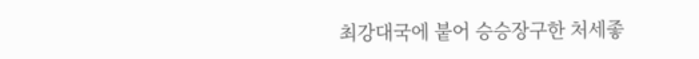최강대국에 붙어 승승장구한 처세좋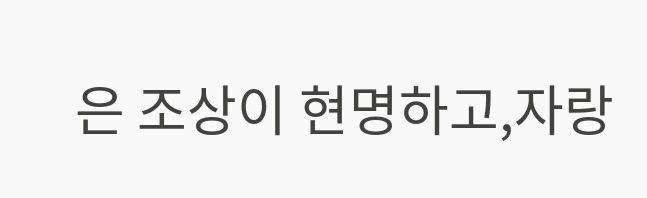은 조상이 현명하고,자랑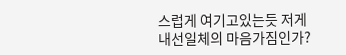스럽게 여기고있는듯 저게 내선일체의 마음가짐인가?